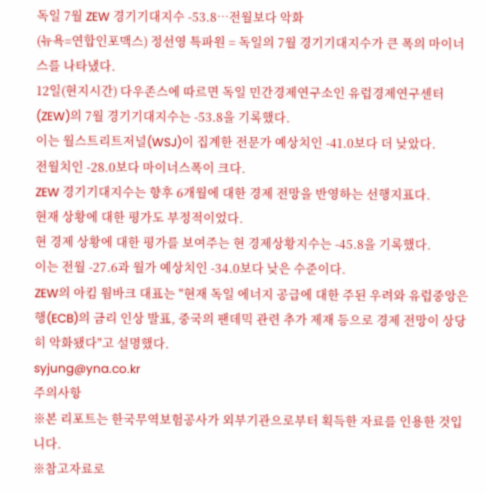독일 7월 ZEW 경기기대지수 -53.8…전월보다 악화
(뉴욕=연합인포맥스) 정선영 특파원 = 독일의 7월 경기기대지수가 큰 폭의 마이너스를 나타냈다.
12일(현지시간) 다우존스에 따르면 독일 민간경제연구소인 유럽경제연구센터(ZEW)의 7월 경기기대지수는 -53.8을 기록했다.
이는 월스트리트저널(WSJ)이 집계한 전문가 예상치인 -41.0보다 더 낮았다.
전월치인 -28.0보다 마이너스폭이 크다.
ZEW 경기기대지수는 향후 6개월에 대한 경제 전망을 반영하는 선행지표다.
현재 상황에 대한 평가도 부정적이었다.
현 경제 상황에 대한 평가를 보여주는 현 경제상황지수는 -45.8을 기록했다.
이는 전월 -27.6과 월가 예상치인 -34.0보다 낮은 수준이다.
ZEW의 아킴 웜바크 대표는 "현재 독일 에너지 공급에 대한 주된 우려와 유럽중앙은행(ECB)의 금리 인상 발표, 중국의 팬데믹 관련 추가 제재 등으로 경제 전망이 상당히 악화됐다"고 설명했다.
syjung@yna.co.kr
주의사항
※본 리포트는 한국무역보험공사가 외부기관으로부터 획득한 자료를 인용한 것입니다.
※참고자료로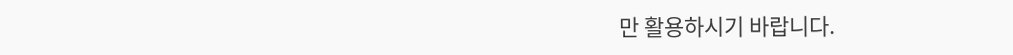만 활용하시기 바랍니다.